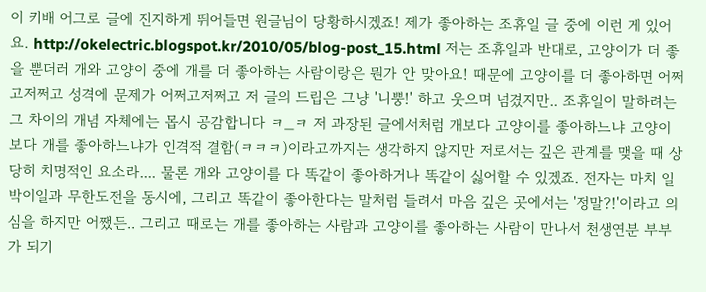이 키배 어그로 글에 진지하게 뛰어들면 원글님이 당황하시겠죠! 제가 좋아하는 조휴일 글 중에 이런 게 있어요. http://okelectric.blogspot.kr/2010/05/blog-post_15.html 저는 조휴일과 반대로, 고양이가 더 좋을 뿐더러 개와 고양이 중에 개를 더 좋아하는 사람이랑은 뭔가 안 맞아요! 때문에 고양이를 더 좋아하면 어쩌고저쩌고 성격에 문제가 어쩌고저쩌고 저 글의 드립은 그냥 '니뿡!' 하고 웃으며 넘겼지만.. 조휴일이 말하려는 그 차이의 개념 자체에는 몹시 공감합니다 ㅋ_ㅋ 저 과장된 글에서처럼 개보다 고양이를 좋아하느냐 고양이보다 개를 좋아하느냐가 인격적 결함(ㅋㅋㅋ)이라고까지는 생각하지 않지만 저로서는 깊은 관계를 맺을 때 상당히 치명적인 요소라.... 물론 개와 고양이를 다 똑같이 좋아하거나 똑같이 싫어할 수 있겠죠. 전자는 마치 일박이일과 무한도전을 동시에, 그리고 똑같이 좋아한다는 말처럼 들려서 마음 깊은 곳에서는 '정말?!'이라고 의심을 하지만 어쨌든.. 그리고 때로는 개를 좋아하는 사람과 고양이를 좋아하는 사람이 만나서 천생연분 부부가 되기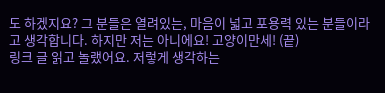도 하겠지요? 그 분들은 열려있는, 마음이 넓고 포용력 있는 분들이라고 생각합니다. 하지만 저는 아니에요! 고양이만세! (끝)
링크 글 읽고 놀랬어요. 저렇게 생각하는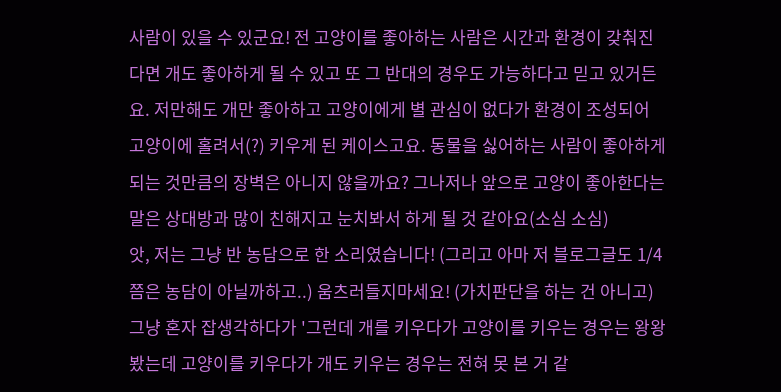사람이 있을 수 있군요! 전 고양이를 좋아하는 사람은 시간과 환경이 갖춰진다면 개도 좋아하게 될 수 있고 또 그 반대의 경우도 가능하다고 믿고 있거든요. 저만해도 개만 좋아하고 고양이에게 별 관심이 없다가 환경이 조성되어 고양이에 홀려서(?) 키우게 된 케이스고요. 동물을 싫어하는 사람이 좋아하게 되는 것만큼의 장벽은 아니지 않을까요? 그나저나 앞으로 고양이 좋아한다는 말은 상대방과 많이 친해지고 눈치봐서 하게 될 것 같아요(소심 소심)
앗, 저는 그냥 반 농담으로 한 소리였습니다! (그리고 아마 저 블로그글도 1/4쯤은 농담이 아닐까하고..) 움츠러들지마세요! (가치판단을 하는 건 아니고) 그냥 혼자 잡생각하다가 '그런데 개를 키우다가 고양이를 키우는 경우는 왕왕 봤는데 고양이를 키우다가 개도 키우는 경우는 전혀 못 본 거 같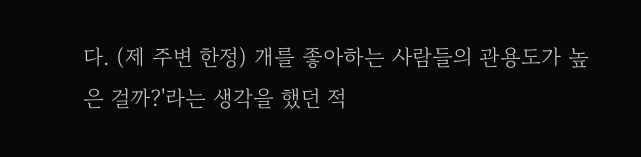다. (제 주변 한정) 개를 좋아하는 사람들의 관용도가 높은 걸까?'라는 생각을 했던 적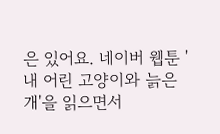은 있어요. 네이버 웹툰 '내 어린 고양이와 늙은 개'을 읽으면서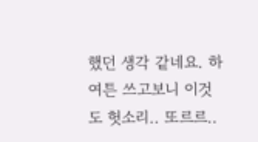했던 생각 같네요. 하여튼 쓰고보니 이것도 헛소리.. 또르르..